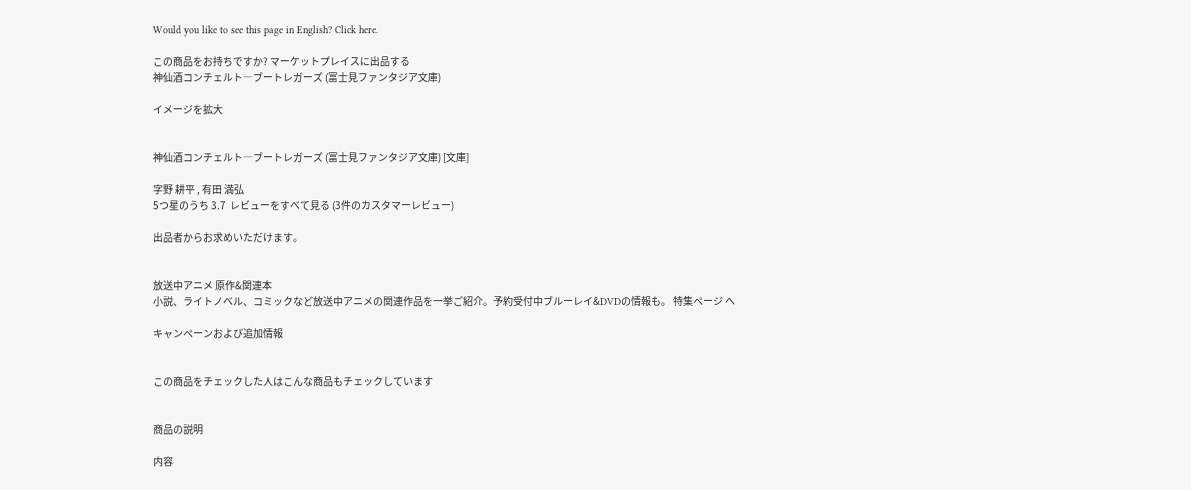Would you like to see this page in English? Click here.

この商品をお持ちですか? マーケットプレイスに出品する
神仙酒コンチェルト―ブートレガーズ (富士見ファンタジア文庫)

イメージを拡大


神仙酒コンチェルト―ブートレガーズ (富士見ファンタジア文庫) [文庫]

字野 耕平 , 有田 満弘
5つ星のうち 3.7  レビューをすべて見る (3件のカスタマーレビュー)

出品者からお求めいただけます。


放送中アニメ 原作&関連本
小説、ライトノベル、コミックなど放送中アニメの関連作品を一挙ご紹介。予約受付中ブルーレイ&DVDの情報も。 特集ページ へ

キャンペーンおよび追加情報


この商品をチェックした人はこんな商品もチェックしています


商品の説明

内容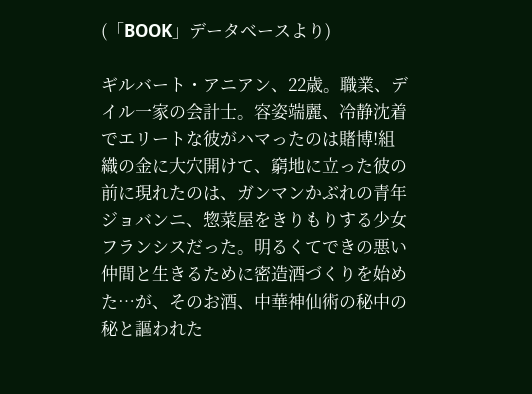(「BOOK」データベースより)

ギルバート・アニアン、22歳。職業、デイル一家の会計士。容姿端麗、冷静沈着でエリートな彼がハマったのは賭博!組織の金に大穴開けて、窮地に立った彼の前に現れたのは、ガンマンかぶれの青年ジョバンニ、惣菜屋をきりもりする少女フランシスだった。明るくてできの悪い仲間と生きるために密造酒づくりを始めた…が、そのお酒、中華神仙術の秘中の秘と謳われた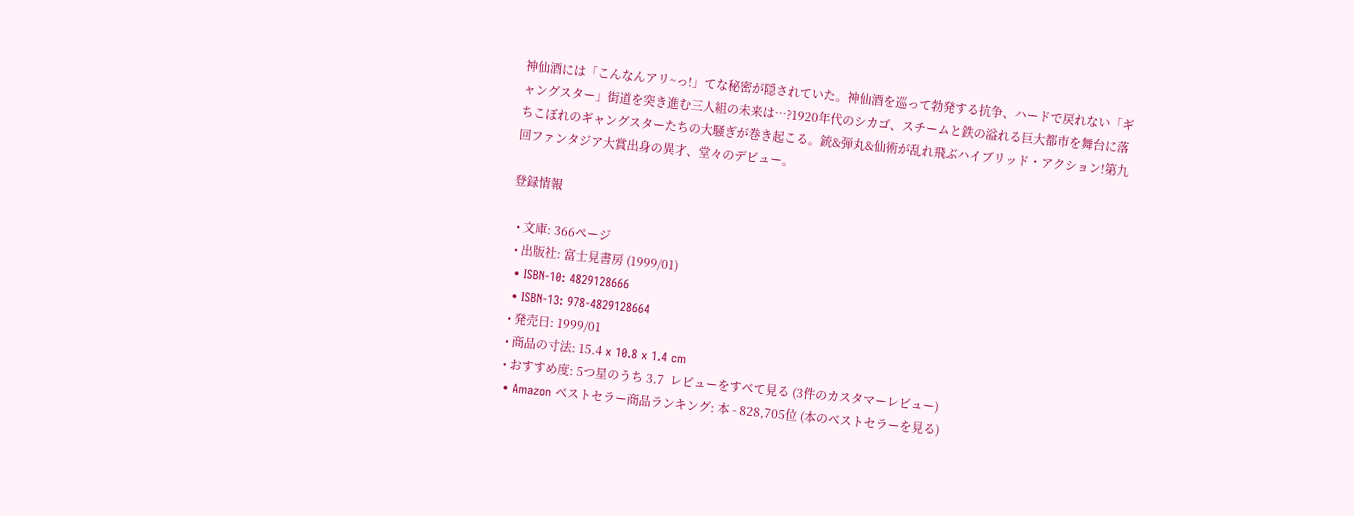神仙酒には「こんなんアリ~っ!」てな秘密が隠されていた。神仙酒を巡って勃発する抗争、ハードで戻れない「ギャングスター」街道を突き進む三人組の未来は…?1920年代のシカゴ、スチームと鉄の溢れる巨大都市を舞台に落ちこぼれのギャングスターたちの大騒ぎが巻き起こる。銃&弾丸&仙術が乱れ飛ぶハイブリッド・アクション!第九回ファンタジア大賞出身の異才、堂々のデビュー。

登録情報

  • 文庫: 366ページ
  • 出版社: 富士見書房 (1999/01)
  • ISBN-10: 4829128666
  • ISBN-13: 978-4829128664
  • 発売日: 1999/01
  • 商品の寸法: 15.4 x 10.8 x 1.4 cm
  • おすすめ度: 5つ星のうち 3.7  レビューをすべて見る (3件のカスタマーレビュー)
  • Amazon ベストセラー商品ランキング: 本 - 828,705位 (本のベストセラーを見る)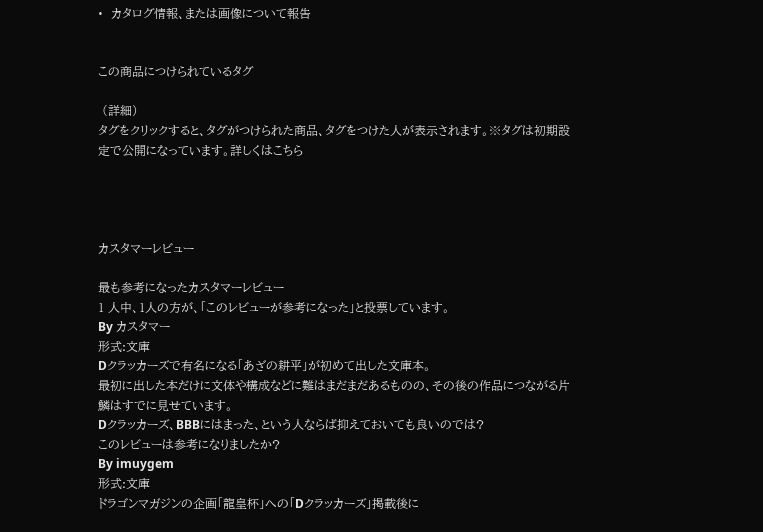•  カタログ情報、または画像について報告


この商品につけられているタグ

 (詳細)
タグをクリックすると、タグがつけられた商品、タグをつけた人が表示されます。※タグは初期設定で公開になっています。詳しくはこちら




カスタマーレビュー

最も参考になったカスタマーレビュー
1 人中、1人の方が、「このレビューが参考になった」と投票しています。
By カスタマー
形式:文庫
Dクラッカーズで有名になる「あざの耕平」が初めて出した文庫本。
最初に出した本だけに文体や構成などに難はまだまだあるものの、その後の作品につながる片鱗はすでに見せています。
Dクラッカーズ、BBBにはまった、という人ならば抑えておいても良いのでは?
このレビューは参考になりましたか?
By imuygem
形式:文庫
ドラゴンマガジンの企画「龍皇杯」への「Dクラッカーズ」掲載後に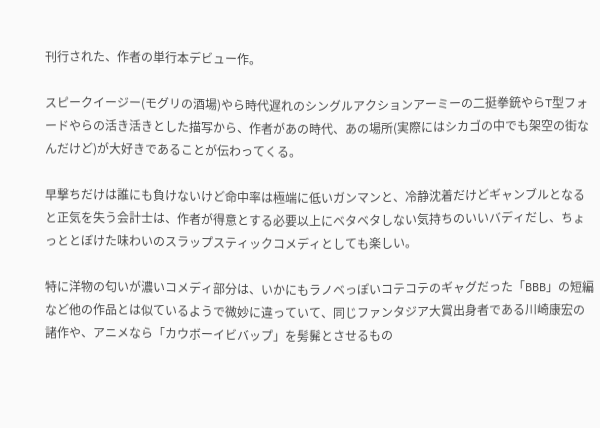刊行された、作者の単行本デビュー作。

スピークイージー(モグリの酒場)やら時代遅れのシングルアクションアーミーの二挺拳銃やらT型フォードやらの活き活きとした描写から、作者があの時代、あの場所(実際にはシカゴの中でも架空の街なんだけど)が大好きであることが伝わってくる。

早撃ちだけは誰にも負けないけど命中率は極端に低いガンマンと、冷静沈着だけどギャンブルとなると正気を失う会計士は、作者が得意とする必要以上にベタベタしない気持ちのいいバディだし、ちょっととぼけた味わいのスラップスティックコメディとしても楽しい。

特に洋物の匂いが濃いコメディ部分は、いかにもラノベっぽいコテコテのギャグだった「BBB」の短編など他の作品とは似ているようで微妙に違っていて、同じファンタジア大賞出身者である川崎康宏の諸作や、アニメなら「カウボーイビバップ」を髣髴とさせるもの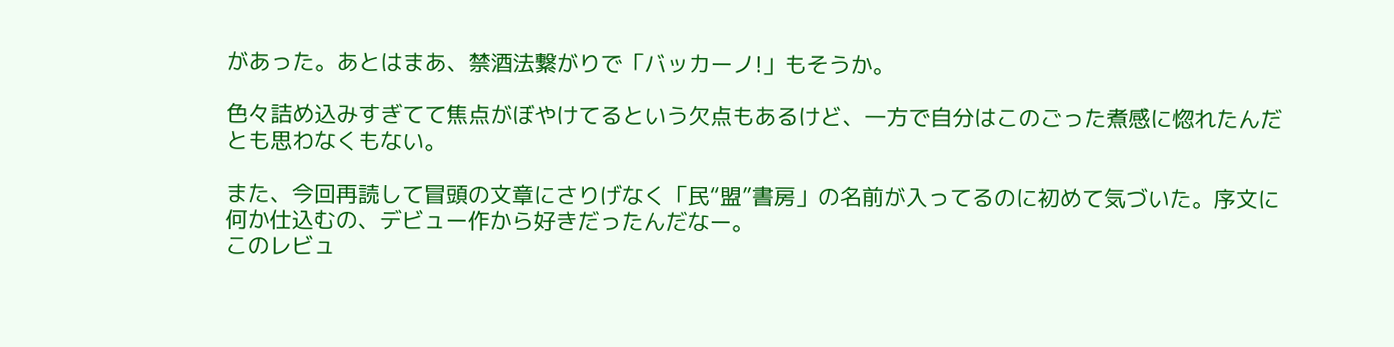があった。あとはまあ、禁酒法繋がりで「バッカーノ!」もそうか。

色々詰め込みすぎてて焦点がぼやけてるという欠点もあるけど、一方で自分はこのごった煮感に惚れたんだとも思わなくもない。

また、今回再読して冒頭の文章にさりげなく「民“盟”書房」の名前が入ってるのに初めて気づいた。序文に何か仕込むの、デビュー作から好きだったんだなー。
このレビュ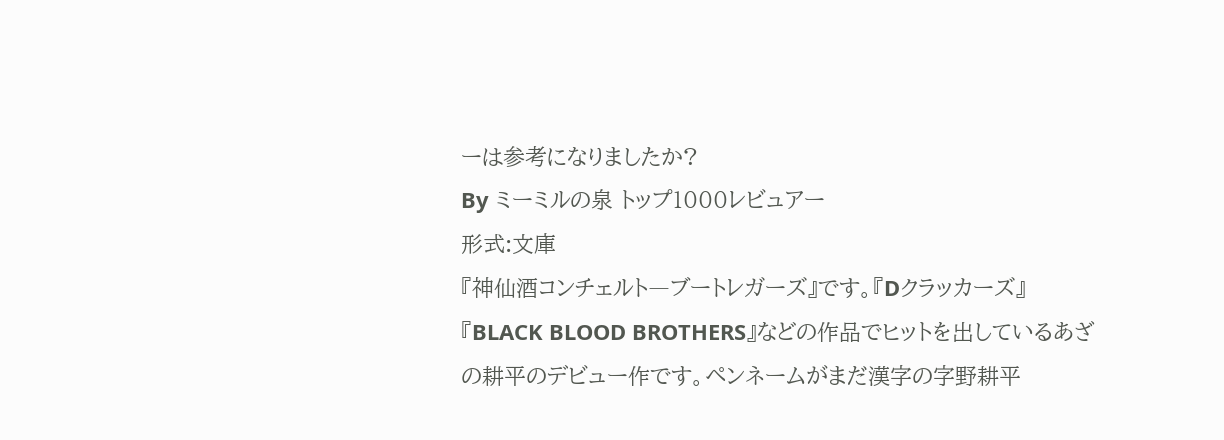ーは参考になりましたか?
By ミーミルの泉 トップ1000レビュアー
形式:文庫
『神仙酒コンチェルト―ブートレガーズ』です。『Dクラッカーズ』『BLACK BLOOD BROTHERS』などの作品でヒットを出しているあざの耕平のデビュー作です。ペンネームがまだ漢字の字野耕平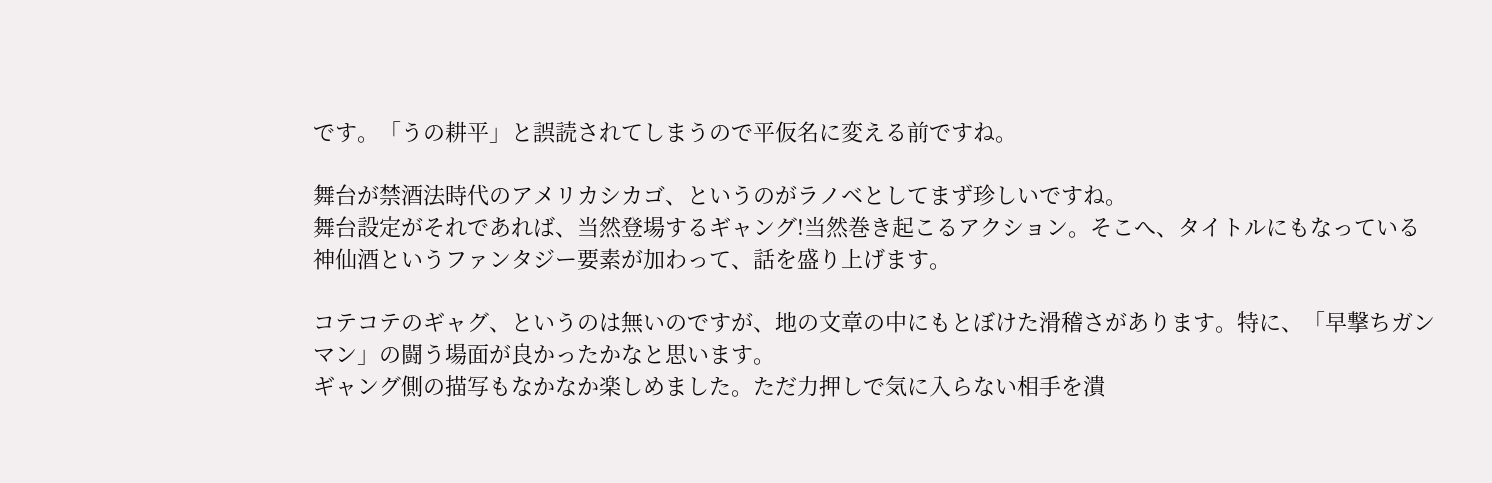です。「うの耕平」と誤読されてしまうので平仮名に変える前ですね。

舞台が禁酒法時代のアメリカシカゴ、というのがラノベとしてまず珍しいですね。
舞台設定がそれであれば、当然登場するギャング!当然巻き起こるアクション。そこへ、タイトルにもなっている神仙酒というファンタジー要素が加わって、話を盛り上げます。

コテコテのギャグ、というのは無いのですが、地の文章の中にもとぼけた滑稽さがあります。特に、「早撃ちガンマン」の闘う場面が良かったかなと思います。
ギャング側の描写もなかなか楽しめました。ただ力押しで気に入らない相手を潰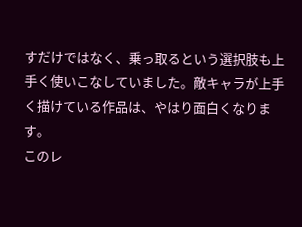すだけではなく、乗っ取るという選択肢も上手く使いこなしていました。敵キャラが上手く描けている作品は、やはり面白くなります。
このレ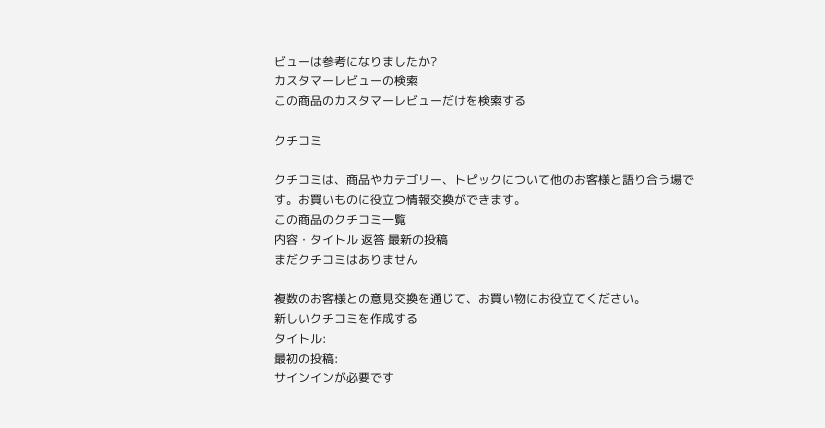ビューは参考になりましたか?
カスタマーレビューの検索
この商品のカスタマーレビューだけを検索する

クチコミ

クチコミは、商品やカテゴリー、トピックについて他のお客様と語り合う場です。お買いものに役立つ情報交換ができます。
この商品のクチコミ一覧
内容・タイトル 返答 最新の投稿
まだクチコミはありません

複数のお客様との意見交換を通じて、お買い物にお役立てください。
新しいクチコミを作成する
タイトル:
最初の投稿:
サインインが必要です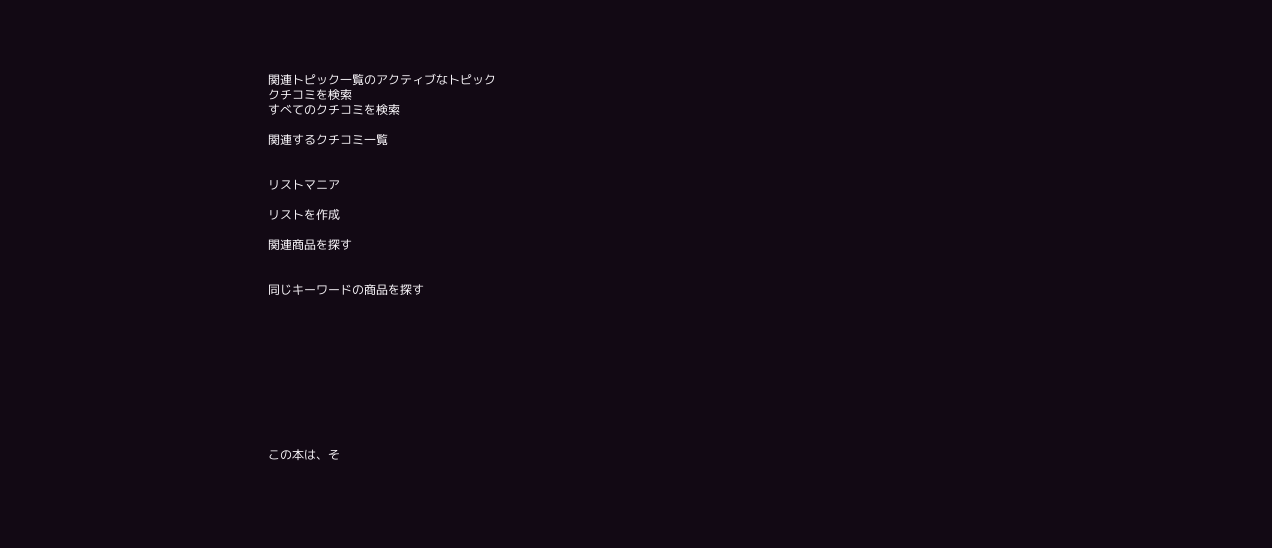関連トピック一覧のアクティブなトピック
クチコミを検索
すべてのクチコミを検索

関連するクチコミ一覧


リストマニア

リストを作成

関連商品を探す


同じキーワードの商品を探す










この本は、そ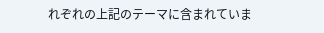れぞれの上記のテーマに含まれていま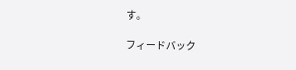す。

フィードバック